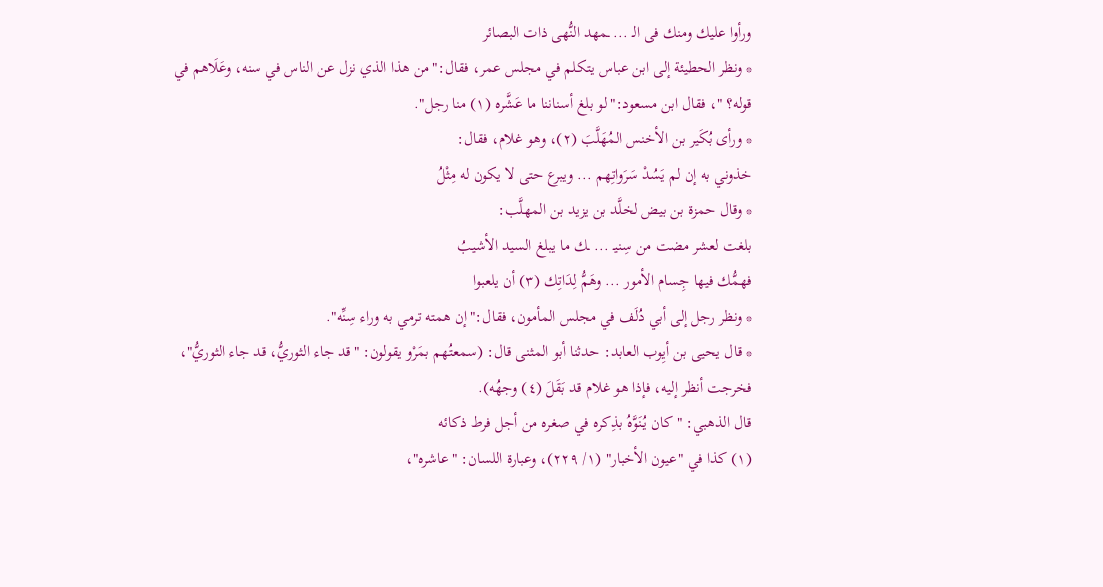ورأوا عليك ومنك فى الـ ... ـمهد النُّهى ذات البصائر
* ونظر الحطيئة إلى ابن عباس يتكلم في مجلس عمر، فقال:"من هذا الذي نزل عن الناس في سنه، وعَلَاهم في قوله؟ "، فقال ابن مسعود:"لو بلغ أسناننا ما عَشَّره (١) منا رجل".
* ورأى بُكَير بن الأخنس المُهَلَّبَ (٢)، وهو غلام، فقال:
خذوني به إن لم يَسُدْ سَرَواتِهم ... ويبرع حتى لا يكون له مِثْلُ
* وقال حمزة بن بيض لخلَّد بن يزيد بن المهلَّب:
بلغت لعشر مضت من سِنيـ ... ـك ما يبلغ السيد الأشيبُ
فهمُّك فيها جِسام الأمور ... وهَمُّ لِدَاتِك (٣) أن يلعبوا
* ونظر رجل إلى أبي دُلَف في مجلس المأمون، فقال:"إن همته ترمي به وراء سِنِّه".
* قال يحيى بن أيِوب العابد: حدثنا أبو المثنى قال: (سمعتُهم بمَرْو يقولون: "قد جاء الثوريُّ، قد جاء الثوريُّ"، فخرجت أنظر إليه، فإذا هو غلام قد بَقَلَ (٤) وجهُه).
قال الذهبي: "كان يُنَوَّهُ بذِكره في صغره من أجل فرط ذكائه
(١) كذا في "عيون الأخبار" (١/ ٢٢٩)، وعبارة اللسان: "عاشره"،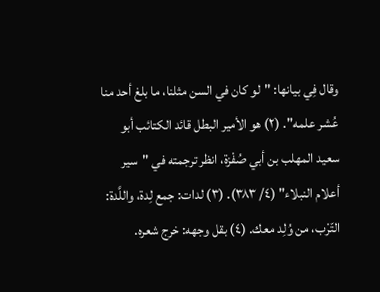وقال فِي بيانها: "لو كان في السن مثلنا، ما بلغ أحد منا عُشر علمه". (٢) هو الأمير البطل قائد الكتائب أبو سعيد المهلب بن أبي صُفْزة، انظر ترجمته في "سير أعلام النبلاء" (٤/ ٣٨٣). (٣) لدات: جمع لِدة، واللَّدة: التّرْب، من وُلِد معك. (٤) بقل وجهه: خرج شعره.